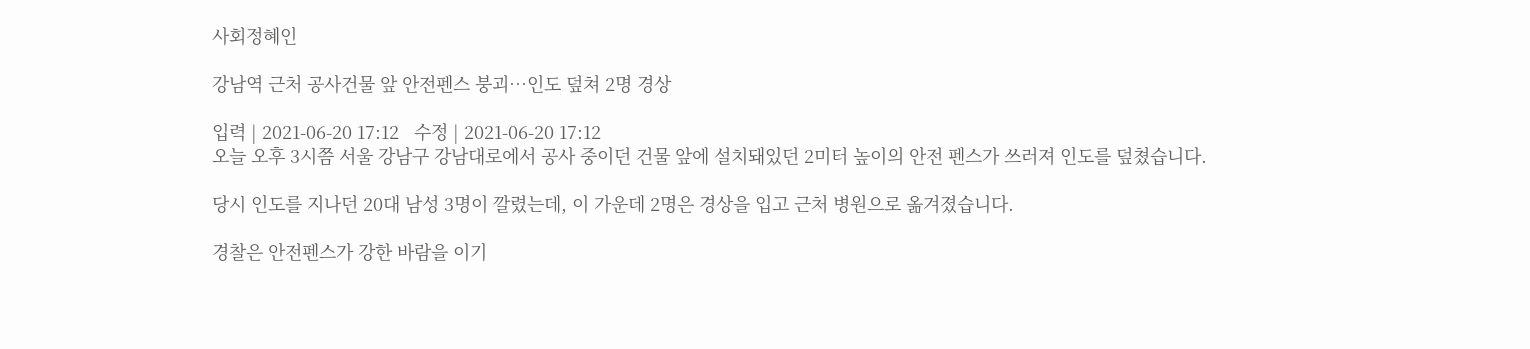사회정혜인

강남역 근처 공사건물 앞 안전펜스 붕괴…인도 덮쳐 2명 경상

입력 | 2021-06-20 17:12   수정 | 2021-06-20 17:12
오늘 오후 3시쯤 서울 강남구 강남대로에서 공사 중이던 건물 앞에 설치돼있던 2미터 높이의 안전 펜스가 쓰러져 인도를 덮쳤습니다.

당시 인도를 지나던 20대 남성 3명이 깔렸는데, 이 가운데 2명은 경상을 입고 근처 병원으로 옮겨졌습니다.

경찰은 안전펜스가 강한 바람을 이기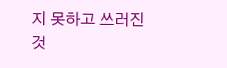지 못하고 쓰러진 것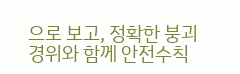으로 보고, 정확한 붕괴 경위와 함께 안전수칙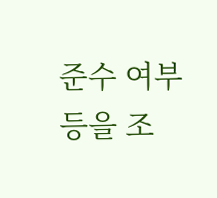준수 여부 등을 조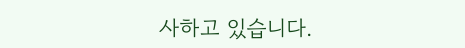사하고 있습니다.